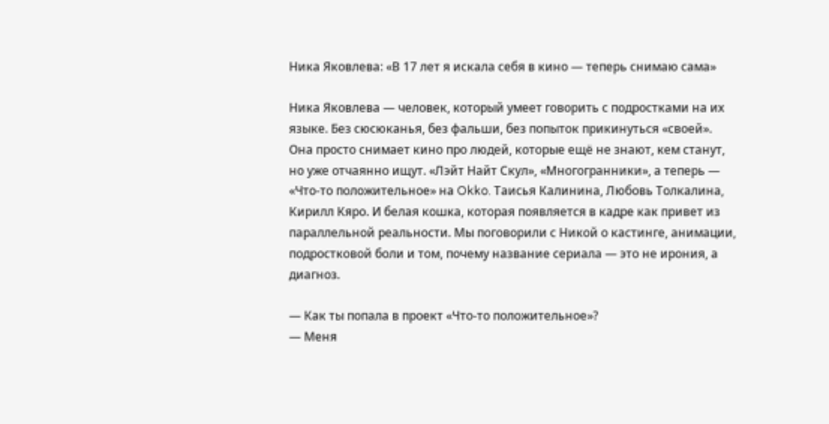Ника Яковлева: «В 17 лет я искала себя в кино — теперь снимаю сама»

Ника Яковлева — человек, который умеет говорить с подростками на их языке. Без сюсюканья, без фальши, без попыток прикинуться «своей». Она просто снимает кино про людей, которые ещё не знают, кем станут, но уже отчаянно ищут. «Лэйт Найт Скул», «Многогранники», а теперь — «Что-то положительное» на Okko. Таисья Калинина, Любовь Толкалина, Кирилл Кяро. И белая кошка, которая появляется в кадре как привет из параллельной реальности. Мы поговорили с Никой о кастинге, анимации, подростковой боли и том, почему название сериала — это не ирония, а диагноз.

— Как ты попала в проект «Что-то положительное»?
— Меня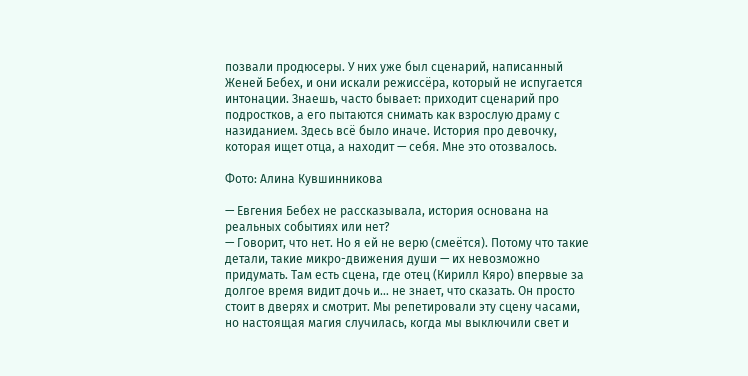позвали продюсеры. У них уже был сценарий, написанный Женей Бебех, и они искали режиссёра, который не испугается интонации. Знаешь, часто бывает: приходит сценарий про подростков, а его пытаются снимать как взрослую драму с назиданием. Здесь всё было иначе. История про девочку, которая ищет отца, а находит — себя. Мне это отозвалось.

Фото: Алина Кувшинникова

— Евгения Бебех не рассказывала, история основана на реальных событиях или нет?
— Говорит, что нет. Но я ей не верю (смеётся). Потому что такие детали, такие микро-движения души — их невозможно придумать. Там есть сцена, где отец (Кирилл Кяро) впервые за долгое время видит дочь и… не знает, что сказать. Он просто стоит в дверях и смотрит. Мы репетировали эту сцену часами, но настоящая магия случилась, когда мы выключили свет и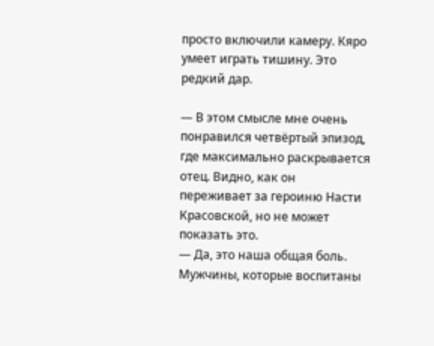просто включили камеру. Кяро умеет играть тишину. Это редкий дар.

— В этом смысле мне очень понравился четвёртый эпизод, где максимально раскрывается отец. Видно, как он переживает за героиню Насти Красовской, но не может показать это.
— Да, это наша общая боль. Мужчины, которые воспитаны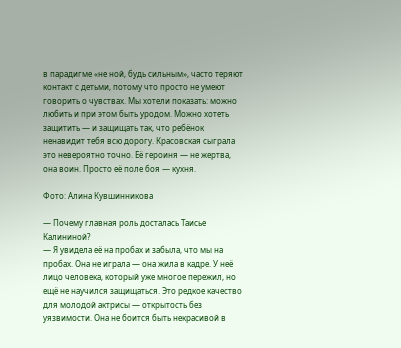в парадигме «не ной, будь сильным», часто теряют контакт с детьми, потому что просто не умеют говорить о чувствах. Мы хотели показать: можно любить и при этом быть уродом. Можно хотеть защитить — и защищать так, что ребёнок ненавидит тебя всю дорогу. Красовская сыграла это невероятно точно. Её героиня — не жертва, она воин. Просто её поле боя — кухня.

Фото: Алина Кувшинникова

— Почему главная роль досталась Таисье Калининой?
— Я увидела её на пробах и забыла, что мы на пробах. Она не играла — она жила в кадре. У неё лицо человека, который уже многое пережил, но ещё не научился защищаться. Это редкое качество для молодой актрисы — открытость без уязвимости. Она не боится быть некрасивой в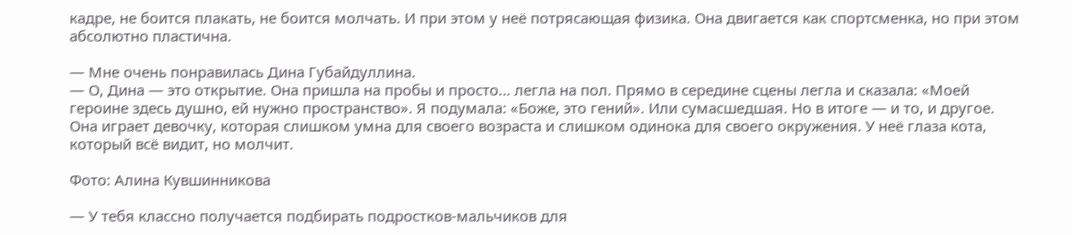кадре, не боится плакать, не боится молчать. И при этом у неё потрясающая физика. Она двигается как спортсменка, но при этом абсолютно пластична.

— Мне очень понравилась Дина Губайдуллина.
— О, Дина — это открытие. Она пришла на пробы и просто… легла на пол. Прямо в середине сцены легла и сказала: «Моей героине здесь душно, ей нужно пространство». Я подумала: «Боже, это гений». Или сумасшедшая. Но в итоге — и то, и другое. Она играет девочку, которая слишком умна для своего возраста и слишком одинока для своего окружения. У неё глаза кота, который всё видит, но молчит.

Фото: Алина Кувшинникова

— У тебя классно получается подбирать подростков-мальчиков для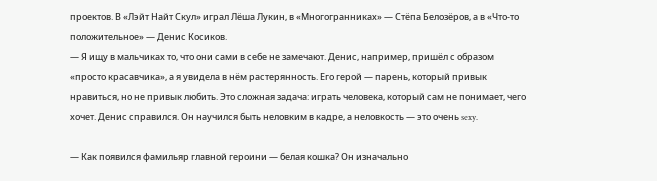проектов. В «Лэйт Найт Скул» играл Лёша Лукин, в «Многогранниках» — Стёпа Белозёров, а в «Что-то положительное» — Денис Косиков.
— Я ищу в мальчиках то, что они сами в себе не замечают. Денис, например, пришёл с образом «просто красавчика», а я увидела в нём растерянность. Его герой — парень, который привык нравиться, но не привык любить. Это сложная задача: играть человека, который сам не понимает, чего хочет. Денис справился. Он научился быть неловким в кадре, а неловкость — это очень sexy.

— Как появился фамильяр главной героини — белая кошка? Он изначально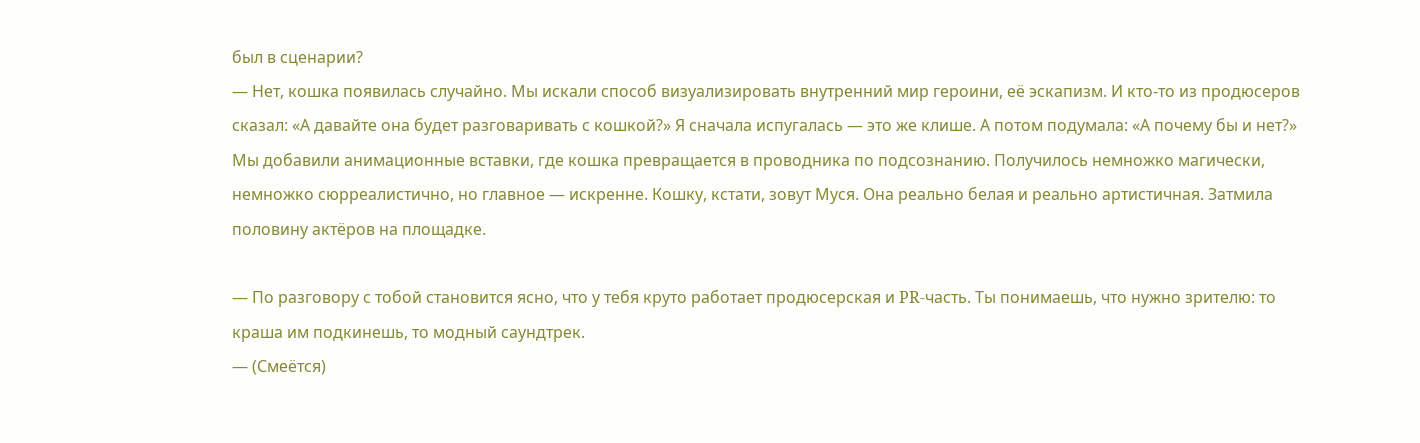был в сценарии?
— Нет, кошка появилась случайно. Мы искали способ визуализировать внутренний мир героини, её эскапизм. И кто-то из продюсеров сказал: «А давайте она будет разговаривать с кошкой?» Я сначала испугалась — это же клише. А потом подумала: «А почему бы и нет?» Мы добавили анимационные вставки, где кошка превращается в проводника по подсознанию. Получилось немножко магически, немножко сюрреалистично, но главное — искренне. Кошку, кстати, зовут Муся. Она реально белая и реально артистичная. Затмила половину актёров на площадке.

— По разговору с тобой становится ясно, что у тебя круто работает продюсерская и PR-часть. Ты понимаешь, что нужно зрителю: то краша им подкинешь, то модный саундтрек.
— (Смеётся)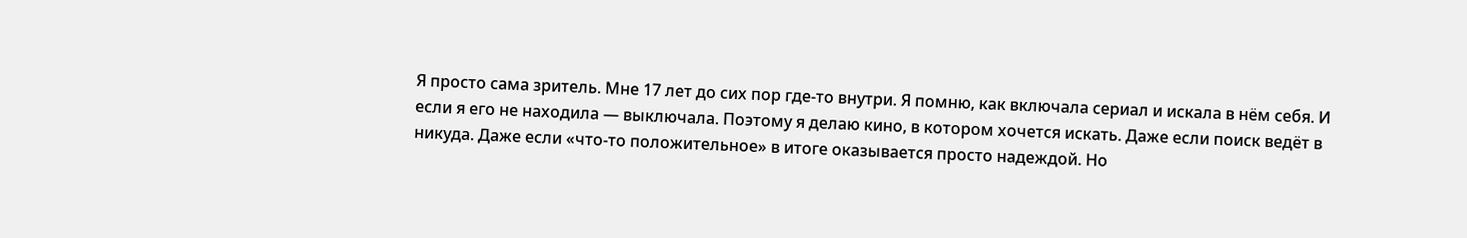Я просто сама зритель. Мне 17 лет до сих пор где-то внутри. Я помню, как включала сериал и искала в нём себя. И если я его не находила — выключала. Поэтому я делаю кино, в котором хочется искать. Даже если поиск ведёт в никуда. Даже если «что-то положительное» в итоге оказывается просто надеждой. Но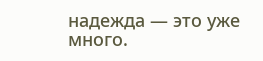надежда — это уже много.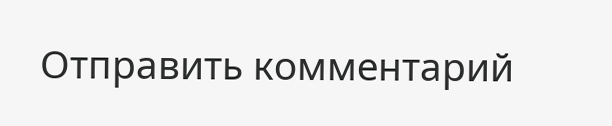Отправить комментарий